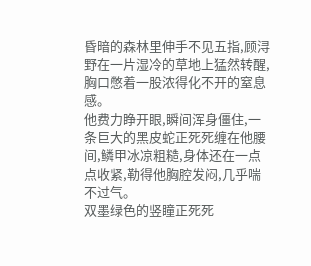昏暗的森林里伸手不见五指,顾浔野在一片湿冷的草地上猛然转醒,胸口憋着一股浓得化不开的窒息感。
他费力睁开眼,瞬间浑身僵住,一条巨大的黑皮蛇正死死缠在他腰间,鳞甲冰凉粗糙,身体还在一点点收紧,勒得他胸腔发闷,几乎喘不过气。
双墨绿色的竖瞳正死死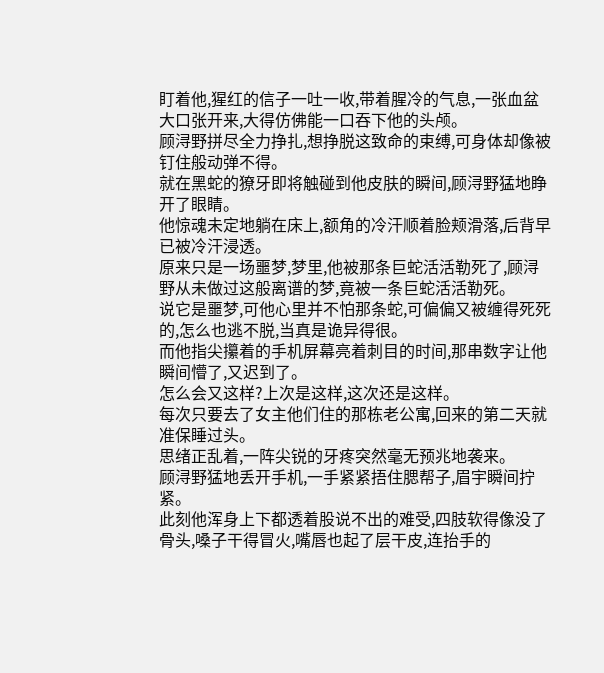盯着他,猩红的信子一吐一收,带着腥冷的气息,一张血盆大口张开来,大得仿佛能一口吞下他的头颅。
顾浔野拼尽全力挣扎,想挣脱这致命的束缚,可身体却像被钉住般动弹不得。
就在黑蛇的獠牙即将触碰到他皮肤的瞬间,顾浔野猛地睁开了眼睛。
他惊魂未定地躺在床上,额角的冷汗顺着脸颊滑落,后背早已被冷汗浸透。
原来只是一场噩梦,梦里,他被那条巨蛇活活勒死了,顾浔野从未做过这般离谱的梦,竟被一条巨蛇活活勒死。
说它是噩梦,可他心里并不怕那条蛇,可偏偏又被缠得死死的,怎么也逃不脱,当真是诡异得很。
而他指尖攥着的手机屏幕亮着刺目的时间,那串数字让他瞬间懵了,又迟到了。
怎么会又这样?上次是这样,这次还是这样。
每次只要去了女主他们住的那栋老公寓,回来的第二天就准保睡过头。
思绪正乱着,一阵尖锐的牙疼突然毫无预兆地袭来。
顾浔野猛地丢开手机,一手紧紧捂住腮帮子,眉宇瞬间拧紧。
此刻他浑身上下都透着股说不出的难受,四肢软得像没了骨头,嗓子干得冒火,嘴唇也起了层干皮,连抬手的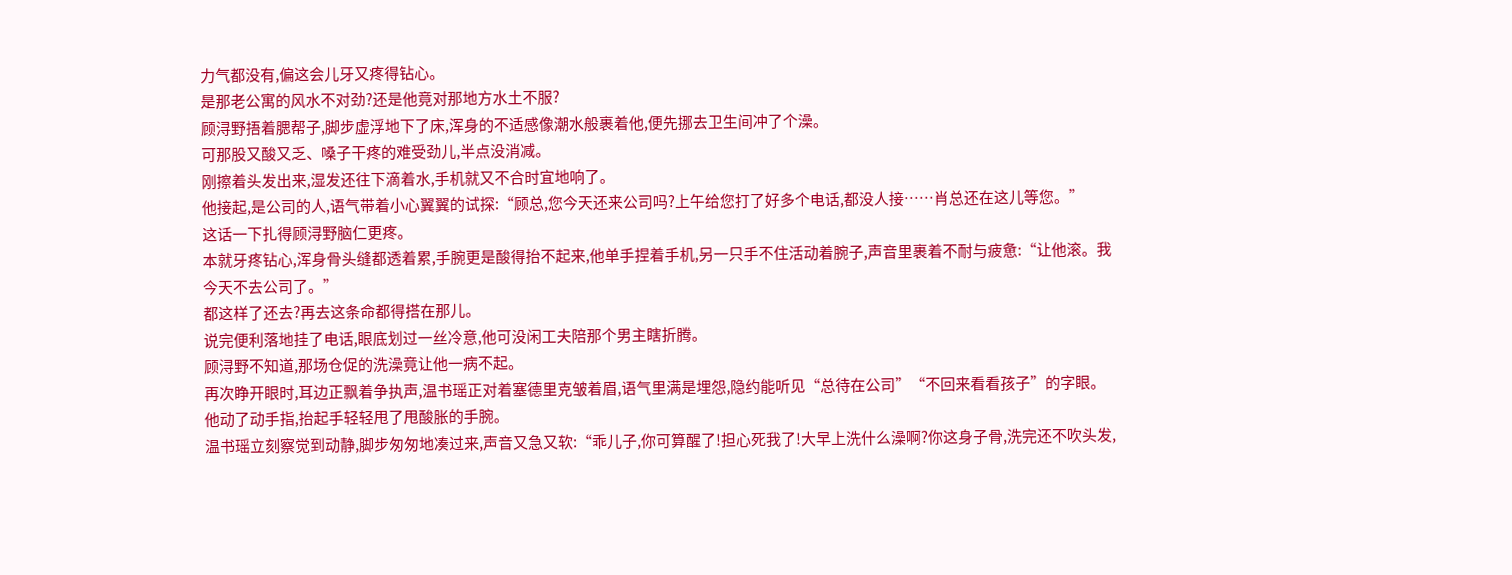力气都没有,偏这会儿牙又疼得钻心。
是那老公寓的风水不对劲?还是他竟对那地方水土不服?
顾浔野捂着腮帮子,脚步虚浮地下了床,浑身的不适感像潮水般裹着他,便先挪去卫生间冲了个澡。
可那股又酸又乏、嗓子干疼的难受劲儿,半点没消减。
刚擦着头发出来,湿发还往下滴着水,手机就又不合时宜地响了。
他接起,是公司的人,语气带着小心翼翼的试探:“顾总,您今天还来公司吗?上午给您打了好多个电话,都没人接……肖总还在这儿等您。”
这话一下扎得顾浔野脑仁更疼。
本就牙疼钻心,浑身骨头缝都透着累,手腕更是酸得抬不起来,他单手捏着手机,另一只手不住活动着腕子,声音里裹着不耐与疲惫:“让他滚。我今天不去公司了。”
都这样了还去?再去这条命都得搭在那儿。
说完便利落地挂了电话,眼底划过一丝冷意,他可没闲工夫陪那个男主瞎折腾。
顾浔野不知道,那场仓促的洗澡竟让他一病不起。
再次睁开眼时,耳边正飘着争执声,温书瑶正对着塞德里克皱着眉,语气里满是埋怨,隐约能听见“总待在公司”“不回来看看孩子”的字眼。
他动了动手指,抬起手轻轻甩了甩酸胀的手腕。
温书瑶立刻察觉到动静,脚步匆匆地凑过来,声音又急又软:“乖儿子,你可算醒了!担心死我了!大早上洗什么澡啊?你这身子骨,洗完还不吹头发,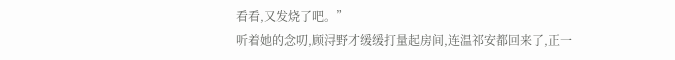看看,又发烧了吧。”
听着她的念叨,顾浔野才缓缓打量起房间,连温祁安都回来了,正一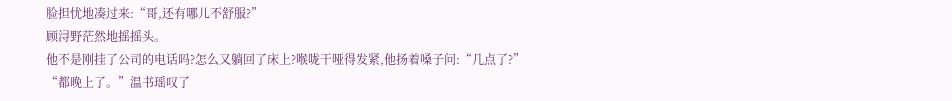脸担忧地凑过来:“哥,还有哪儿不舒服?”
顾浔野茫然地摇摇头。
他不是刚挂了公司的电话吗?怎么又躺回了床上?喉咙干哑得发紧,他扬着嗓子问:“几点了?”
“都晚上了。”温书瑶叹了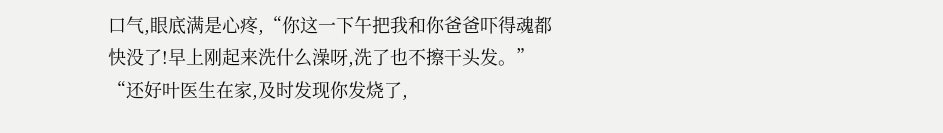口气,眼底满是心疼,“你这一下午把我和你爸爸吓得魂都快没了!早上刚起来洗什么澡呀,洗了也不擦干头发。”
“还好叶医生在家,及时发现你发烧了,